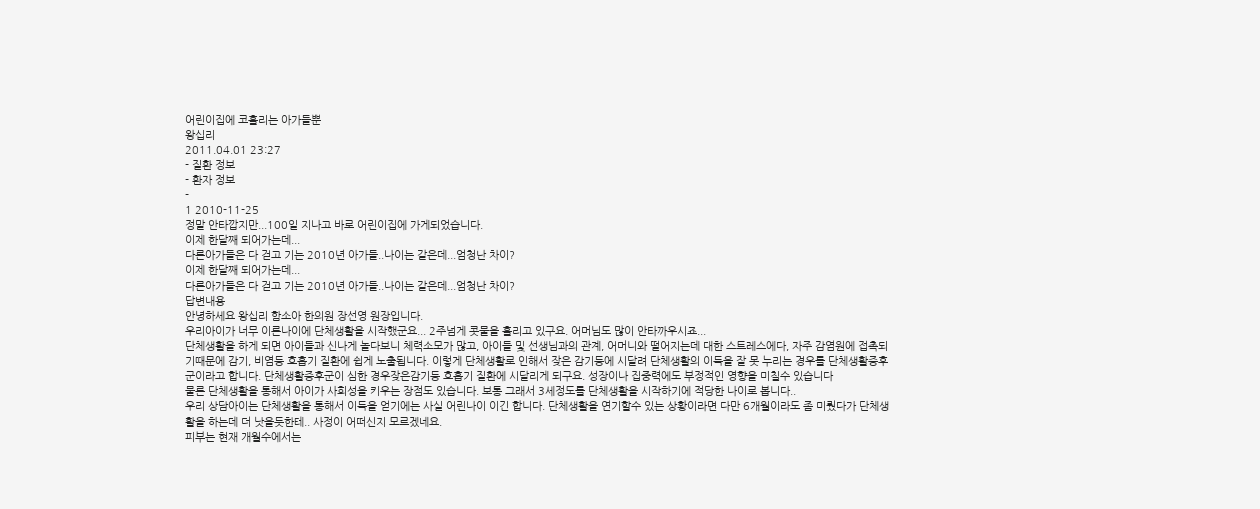어린이집에 코흘리는 아가들뿐
왕십리
2011.04.01 23:27
- 질환 정보
- 환자 정보
-
1 2010-11-25
정말 안타깝지만...100일 지나고 바로 어린이집에 가게되었습니다.
이제 한달째 되어가는데...
다른아가들은 다 걷고 기는 2010년 아가들..나이는 같은데...엄청난 차이?
이제 한달째 되어가는데...
다른아가들은 다 걷고 기는 2010년 아가들..나이는 같은데...엄청난 차이?
답변내용
안녕하세요 왕십리 함소아 한의원 장선영 원장입니다.
우리아이가 너무 이른나이에 단체생활을 시작했군요... 2주넘게 콧물을 흘리고 있구요. 어머님도 많이 안타까우시죠...
단체생활을 하게 되면 아이들과 신나게 놀다보니 체력소모가 많고, 아이들 및 선생님과의 관계, 어머니와 떨어지는데 대한 스트레스에다, 자주 감염원에 접촉되기때문에 감기, 비염등 호흡기 질환에 쉽게 노출됩니다. 이렇게 단체생활로 인해서 잦은 감기등에 시달려 단체생활의 이득을 잘 못 누리는 경우를 단체생활증후군이라고 합니다. 단체생활증후군이 심한 경우잦은감기등 호흡기 질환에 시달리게 되구요. 성장이나 집중력에도 부정적인 영향을 미칠수 있습니다
물론 단체생활을 통해서 아이가 사회성을 키우는 장점도 있습니다. 보통 그래서 3세정도를 단체생활을 시작하기에 적당한 나이로 봅니다..
우리 상담아이는 단체생활을 통해서 이득을 얻기에는 사실 어린나이 이긴 합니다. 단체생활을 연기할수 있는 상황이라면 다만 6개월이라도 좀 미뤘다가 단체생활을 하는데 더 낫을듯한테.. 사정이 어떠신지 모르겠네요.
피부는 현재 개월수에서는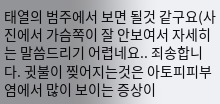태열의 범주에서 보면 될것 같구요(사진에서 가슴쪽이 잘 안보여서 자세히는 말씀드리기 어렵네요.. 죄송합니다. 귓불이 찢어지는것은 아토피피부염에서 많이 보이는 증상이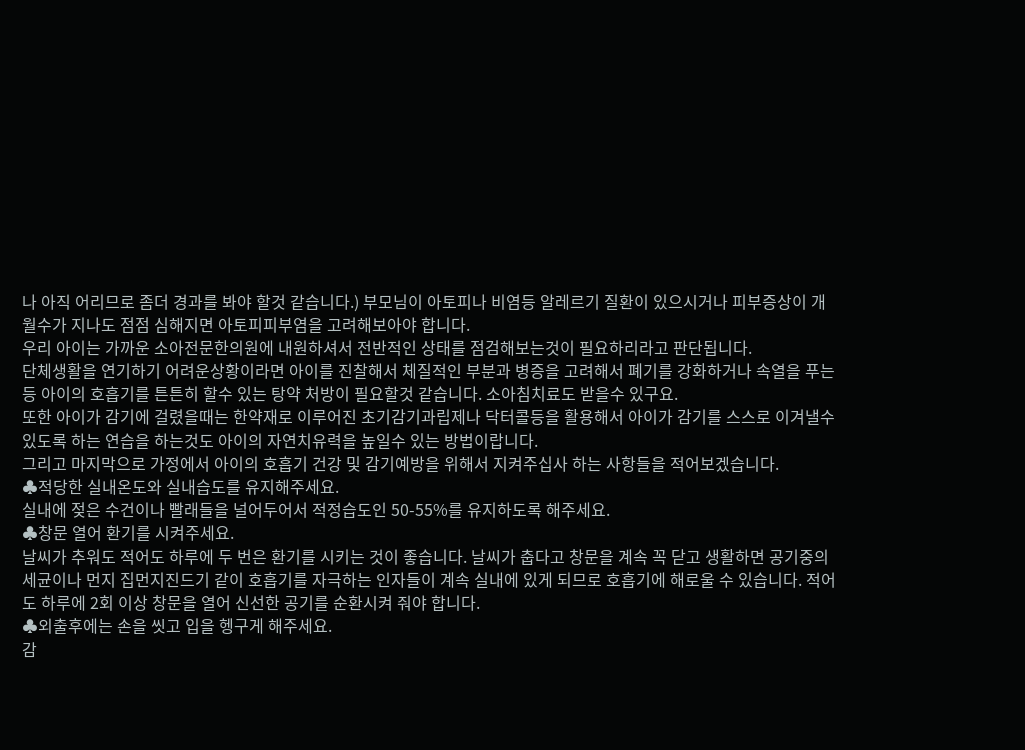나 아직 어리므로 좀더 경과를 봐야 할것 같습니다.) 부모님이 아토피나 비염등 알레르기 질환이 있으시거나 피부증상이 개월수가 지나도 점점 심해지면 아토피피부염을 고려해보아야 합니다.
우리 아이는 가까운 소아전문한의원에 내원하셔서 전반적인 상태를 점검해보는것이 필요하리라고 판단됩니다.
단체생활을 연기하기 어려운상황이라면 아이를 진찰해서 체질적인 부분과 병증을 고려해서 폐기를 강화하거나 속열을 푸는등 아이의 호흡기를 튼튼히 할수 있는 탕약 처방이 필요할것 같습니다. 소아침치료도 받을수 있구요.
또한 아이가 감기에 걸렸을때는 한약재로 이루어진 초기감기과립제나 닥터콜등을 활용해서 아이가 감기를 스스로 이겨낼수 있도록 하는 연습을 하는것도 아이의 자연치유력을 높일수 있는 방법이랍니다.
그리고 마지막으로 가정에서 아이의 호흡기 건강 및 감기예방을 위해서 지켜주십사 하는 사항들을 적어보겠습니다.
♣적당한 실내온도와 실내습도를 유지해주세요.
실내에 젖은 수건이나 빨래들을 널어두어서 적정습도인 50-55%를 유지하도록 해주세요.
♣창문 열어 환기를 시켜주세요.
날씨가 추워도 적어도 하루에 두 번은 환기를 시키는 것이 좋습니다. 날씨가 춥다고 창문을 계속 꼭 닫고 생활하면 공기중의 세균이나 먼지 집먼지진드기 같이 호흡기를 자극하는 인자들이 계속 실내에 있게 되므로 호흡기에 해로울 수 있습니다. 적어도 하루에 2회 이상 창문을 열어 신선한 공기를 순환시켜 줘야 합니다.
♣외출후에는 손을 씻고 입을 헹구게 해주세요.
감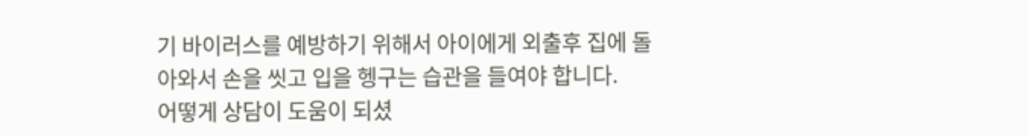기 바이러스를 예방하기 위해서 아이에게 외출후 집에 돌아와서 손을 씻고 입을 헹구는 습관을 들여야 합니다.
어떻게 상담이 도움이 되셨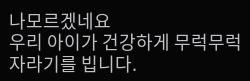나모르겠네요
우리 아이가 건강하게 무럭무럭 자라기를 빕니다.